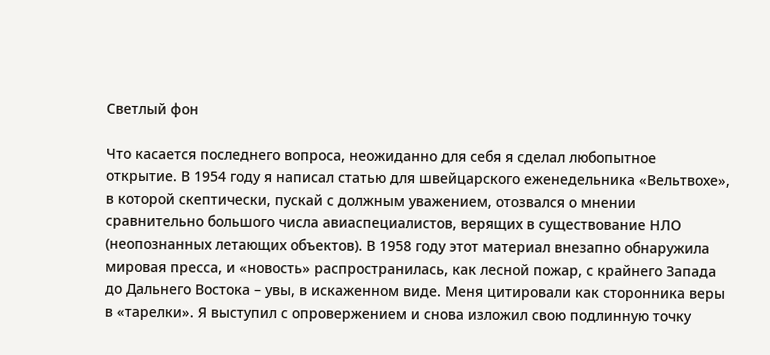Светлый фон

Что касается последнего вопроса, неожиданно для себя я сделал любопытное открытие. В 1954 году я написал статью для швейцарского еженедельника «Вельтвохе», в которой скептически, пускай с должным уважением, отозвался о мнении сравнительно большого числа авиаспециалистов, верящих в существование НЛО (неопознанных летающих объектов). В 1958 году этот материал внезапно обнаружила мировая пресса, и «новость» распространилась, как лесной пожар, с крайнего Запада до Дальнего Востока – увы, в искаженном виде. Меня цитировали как сторонника веры в «тарелки». Я выступил с опровержением и снова изложил свою подлинную точку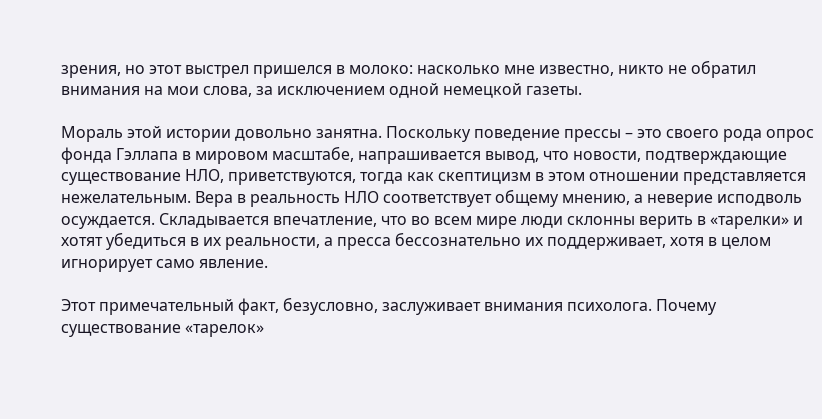зрения, но этот выстрел пришелся в молоко: насколько мне известно, никто не обратил внимания на мои слова, за исключением одной немецкой газеты.

Мораль этой истории довольно занятна. Поскольку поведение прессы – это своего рода опрос фонда Гэллапа в мировом масштабе, напрашивается вывод, что новости, подтверждающие существование НЛО, приветствуются, тогда как скептицизм в этом отношении представляется нежелательным. Вера в реальность НЛО соответствует общему мнению, а неверие исподволь осуждается. Складывается впечатление, что во всем мире люди склонны верить в «тарелки» и хотят убедиться в их реальности, а пресса бессознательно их поддерживает, хотя в целом игнорирует само явление.

Этот примечательный факт, безусловно, заслуживает внимания психолога. Почему существование «тарелок»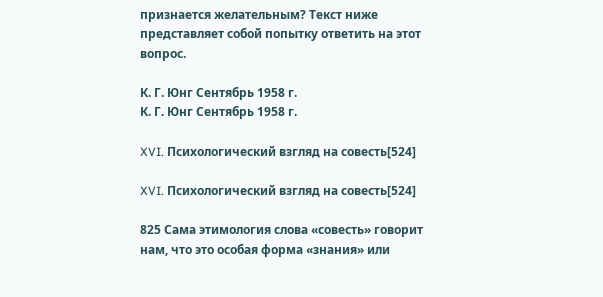признается желательным? Текст ниже представляет собой попытку ответить на этот вопрос.

К. Г. Юнг Сентябрь 1958 г.
К. Г. Юнг Сентябрь 1958 г.

XVI. Психологический взгляд на совесть[524]

XVI. Психологический взгляд на совесть[524]

825 Сама этимология слова «совесть» говорит нам, что это особая форма «знания» или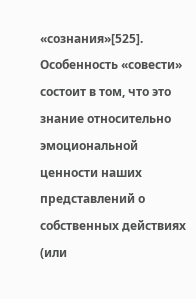«сознания»[525]. Особенность «совести» состоит в том, что это знание относительно эмоциональной ценности наших представлений о собственных действиях (или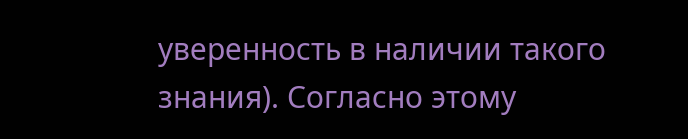уверенность в наличии такого знания). Согласно этому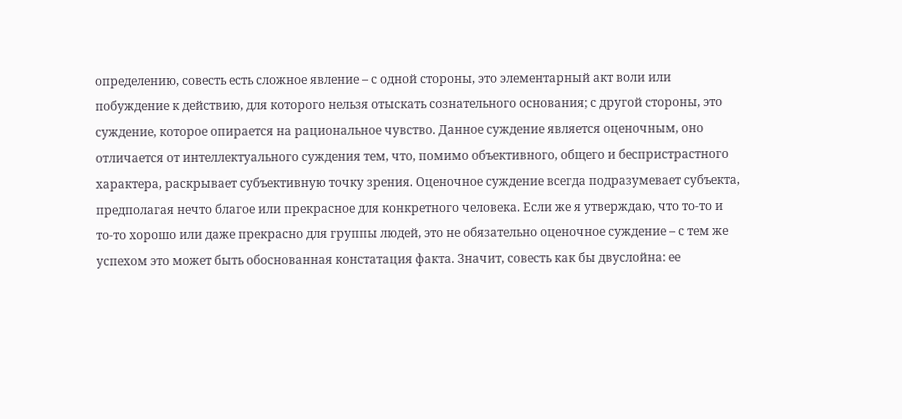определению, совесть есть сложное явление – с одной стороны, это элементарный акт воли или побуждение к действию, для которого нельзя отыскать сознательного основания; с другой стороны, это суждение, которое опирается на рациональное чувство. Данное суждение является оценочным, оно отличается от интеллектуального суждения тем, что, помимо объективного, общего и беспристрастного характера, раскрывает субъективную точку зрения. Оценочное суждение всегда подразумевает субъекта, предполагая нечто благое или прекрасное для конкретного человека. Если же я утверждаю, что то-то и то-то хорошо или даже прекрасно для группы людей, это не обязательно оценочное суждение – с тем же успехом это может быть обоснованная констатация факта. Значит, совесть как бы двуслойна: ее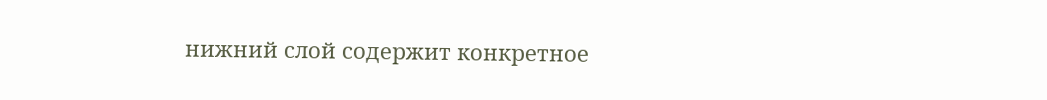нижний слой содержит конкретное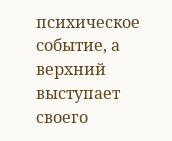психическое событие, а верхний выступает своего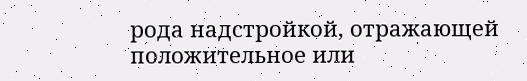рода надстройкой, отражающей положительное или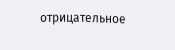отрицательное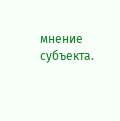мнение субъекта.